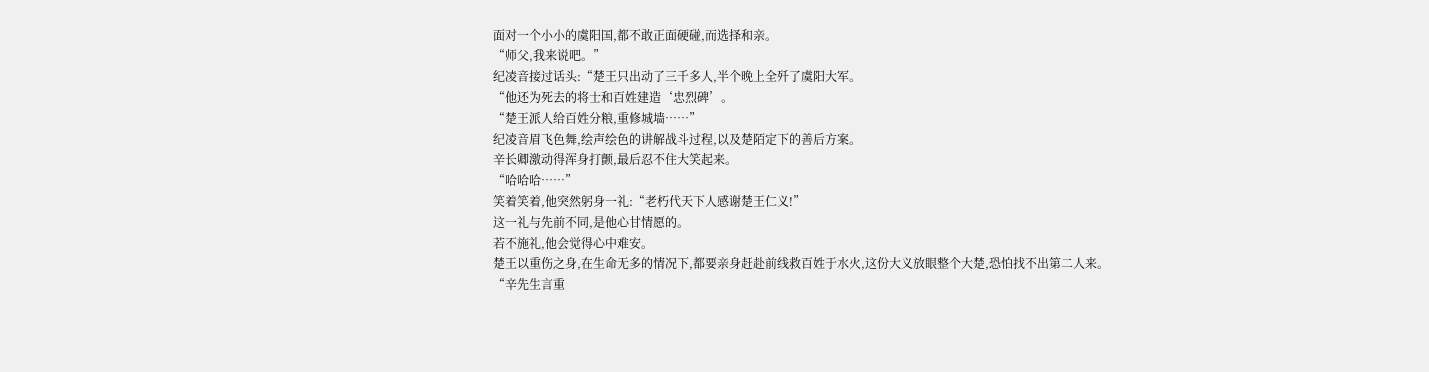面对一个小小的虞阳国,都不敢正面硬碰,而选择和亲。
“师父,我来说吧。”
纪凌音接过话头:“楚王只出动了三千多人,半个晚上全歼了虞阳大军。
“他还为死去的将士和百姓建造‘忠烈碑’。
“楚王派人给百姓分粮,重修城墙……”
纪凌音眉飞色舞,绘声绘色的讲解战斗过程,以及楚陌定下的善后方案。
辛长卿激动得浑身打颤,最后忍不住大笑起来。
“哈哈哈……”
笑着笑着,他突然躬身一礼:“老朽代天下人感谢楚王仁义!”
这一礼与先前不同,是他心甘情愿的。
若不施礼,他会觉得心中难安。
楚王以重伤之身,在生命无多的情况下,都要亲身赶赴前线救百姓于水火,这份大义放眼整个大楚,恐怕找不出第二人来。
“辛先生言重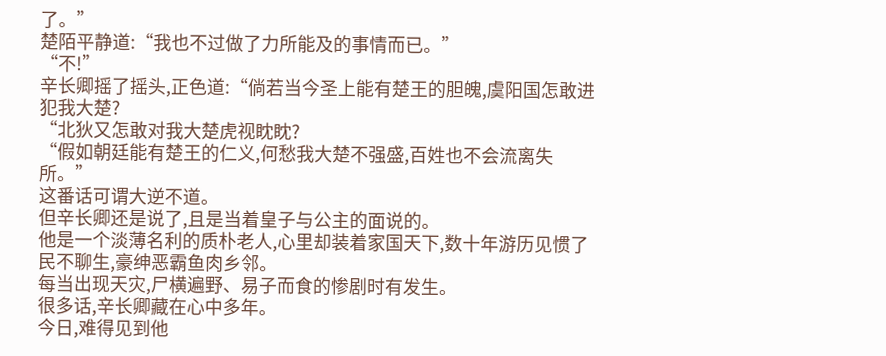了。”
楚陌平静道:“我也不过做了力所能及的事情而已。”
“不!”
辛长卿摇了摇头,正色道:“倘若当今圣上能有楚王的胆魄,虞阳国怎敢进犯我大楚?
“北狄又怎敢对我大楚虎视眈眈?
“假如朝廷能有楚王的仁义,何愁我大楚不强盛,百姓也不会流离失所。”
这番话可谓大逆不道。
但辛长卿还是说了,且是当着皇子与公主的面说的。
他是一个淡薄名利的质朴老人,心里却装着家国天下,数十年游历见惯了民不聊生,豪绅恶霸鱼肉乡邻。
每当出现天灾,尸横遍野、易子而食的惨剧时有发生。
很多话,辛长卿藏在心中多年。
今日,难得见到他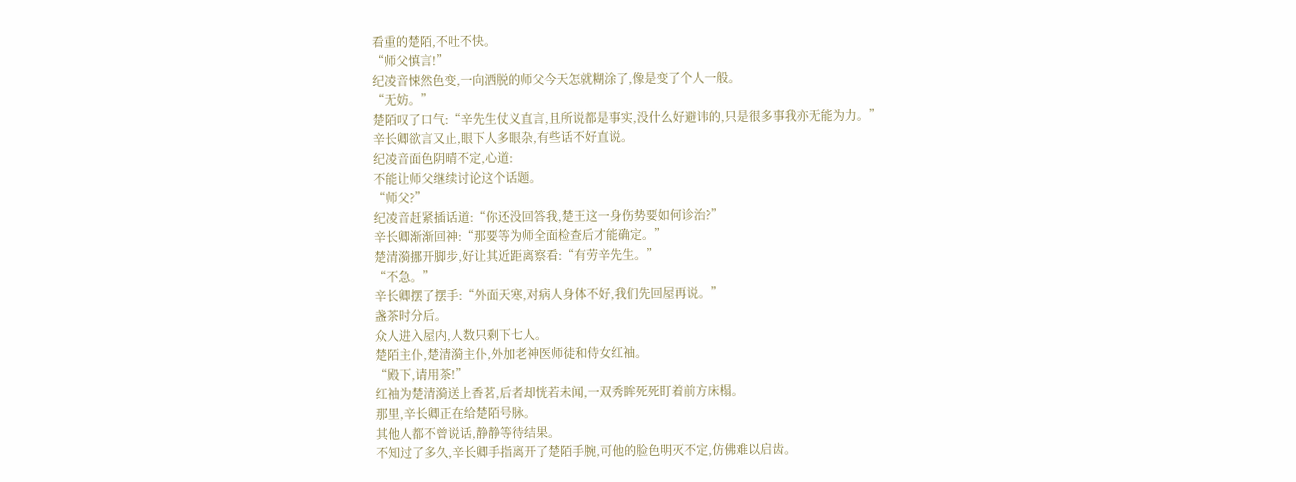看重的楚陌,不吐不快。
“师父慎言!”
纪凌音悚然色变,一向洒脱的师父今天怎就糊涂了,像是变了个人一般。
“无妨。”
楚陌叹了口气:“辛先生仗义直言,且所说都是事实,没什么好避讳的,只是很多事我亦无能为力。”
辛长卿欲言又止,眼下人多眼杂,有些话不好直说。
纪凌音面色阴晴不定,心道:
不能让师父继续讨论这个话题。
“师父?”
纪凌音赶紧插话道:“你还没回答我,楚王这一身伤势要如何诊治?”
辛长卿渐渐回神:“那要等为师全面检查后才能确定。”
楚清漪挪开脚步,好让其近距离察看:“有劳辛先生。”
“不急。”
辛长卿摆了摆手:“外面天寒,对病人身体不好,我们先回屋再说。”
盏茶时分后。
众人进入屋内,人数只剩下七人。
楚陌主仆,楚清漪主仆,外加老神医师徒和侍女红袖。
“殿下,请用茶!”
红袖为楚清漪送上香茗,后者却恍若未闻,一双秀眸死死盯着前方床榻。
那里,辛长卿正在给楚陌号脉。
其他人都不曾说话,静静等待结果。
不知过了多久,辛长卿手指离开了楚陌手腕,可他的脸色明灭不定,仿佛难以启齿。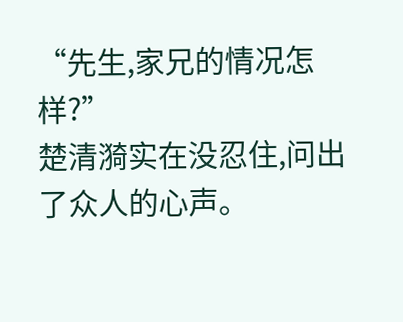“先生,家兄的情况怎样?”
楚清漪实在没忍住,问出了众人的心声。